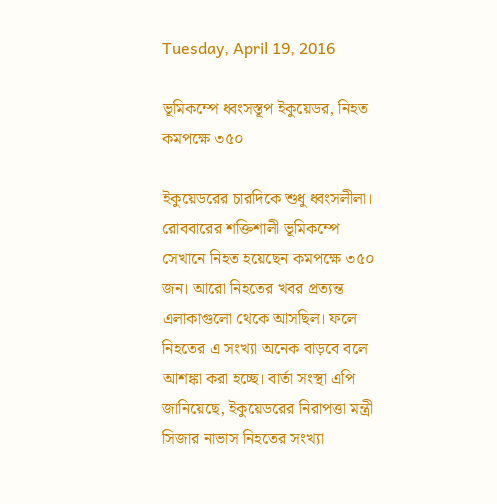Tuesday, April 19, 2016

ভূমিকম্পে ধ্বংসস্তূপ ইকুয়েডর, নিহত কমপক্ষে ৩৫০

ইকুয়েডরের চারদিকে শুধু ধ্বংসলীলা। রোববারের শক্তিশালী ভূমিকম্পে সেখানে নিহত হয়েছেন কমপক্ষে ৩৫০ জন। আরো নিহতের খবর প্রত্যন্ত এলাকাগুলো থেকে আসছিল। ফলে নিহতের এ সংখ্যা অনেক বাড়বে বলে আশঙ্কা করা হচ্ছে। বার্তা সংস্থা এপি জানিয়েছে, ইকুয়েডরের নিরাপত্তা মন্ত্রী সিজার নাভাস নিহতের সংখ্যা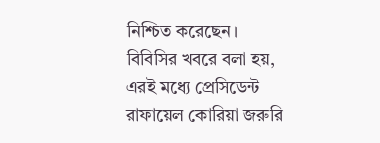নিশ্চিত করেছেন।
বিবিসির খবরে বলা হয়, এরই মধ্যে প্রেসিডেন্ট রাফায়েল কোরিয়া জরুরি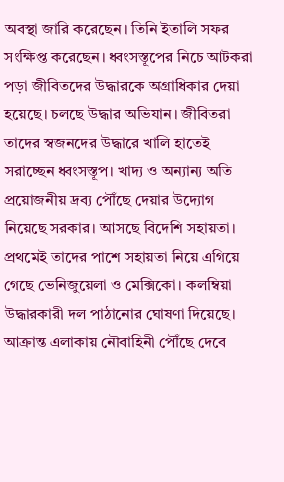অবস্থা জারি করেছেন। তিনি ইতালি সফর সংক্ষিপ্ত করেছেন। ধ্বংসস্তূপের নিচে আটকরা পড়া জীবিতদের উদ্ধারকে অগ্রাধিকার দেয়া হয়েছে। চলছে উদ্ধার অভিযান। জীবিতরা তাদের স্বজনদের উদ্ধারে খালি হাতেই সরাচ্ছেন ধ্বংসস্তূপ। খাদ্য ও অন্যান্য অতি প্রয়োজনীয় দ্রব্য পৌঁছে দেয়ার উদ্যোগ নিয়েছে সরকার। আসছে বিদেশি সহায়তা। প্রথমেই তাদের পাশে সহায়তা নিয়ে এগিয়ে গেছে ভেনিজুয়েলা ও মেক্সিকো। কলম্বিয়া উদ্ধারকারী দল পাঠানোর ঘোষণা দিয়েছে। আক্রান্ত এলাকায় নৌবাহিনী পৌঁছে দেবে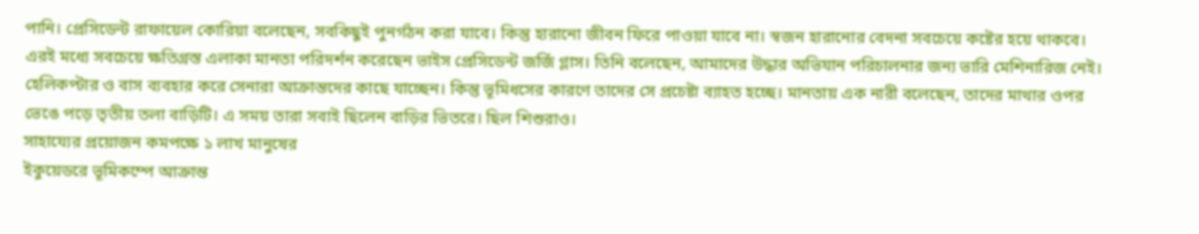পানি। প্রেসিডেন্ট রাফায়েল কোরিয়া বলেছেন, সবকিছুই পুনর্গঠন করা যাবে। কিন্তু হারানো জীবন ফিরে পাওয়া যাবে না। স্বজন হারানোর বেদনা সবচেয়ে কষ্টের হয়ে থাকবে। এরই মধ্যে সবচেয়ে ক্ষতিগ্রস্ত এলাকা মানতা পরিদর্শন করেছেন ভাইস প্রেসিডেন্ট জর্জি গ্লাস। তিনি বলেছেন, আমাদের উদ্ধার অভিযান পরিচালনার জন্য ভারি মেশিনারিজ নেই। হেলিকপ্টার ও বাস ব্যবহার করে সেনারা আক্রান্তদের কাছে যাচ্ছেন। কিন্তু ভূমিধসের কারণে তাদের সে প্রচেষ্টা ব্যাহত হচ্ছে। মানতায় এক নারী বলেছেন, তাদের মাথার ওপর ভেঙে পড়ে তৃতীয় তলা বাড়িটি। এ সময় তারা সবাই ছিলেন বাড়ির ভিতরে। ছিল শিশুরাও।
সাহায্যের প্রয়োজন কমপক্ষে ১ লাখ মানুষের
ইকুয়েডরে ভূমিকম্পে আক্রান্ত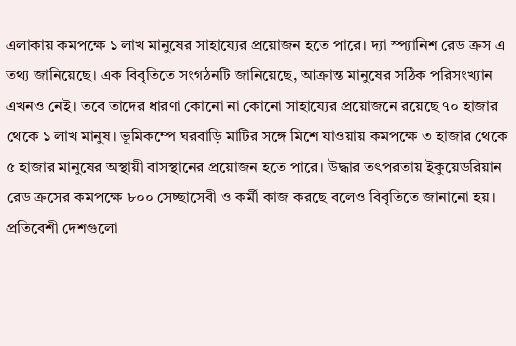এলাকায় কমপক্ষে ১ লাখ মানুষের সাহায্যের প্রয়োজন হতে পারে। দ্যা স্প্যানিশ রেড ক্রস এ তথ্য জানিয়েছে। এক বিবৃতিতে সংগঠনটি জানিয়েছে, আক্রান্ত মানুষের সঠিক পরিসংখ্যান এখনও নেই। তবে তাদের ধারণা কোনো না কোনো সাহায্যের প্রয়োজনে রয়েছে ৭০ হাজার থেকে ১ লাখ মানুষ। ভূমিকম্পে ঘরবাড়ি মাটির সঙ্গে মিশে যাওয়ায় কমপক্ষে ৩ হাজার থেকে ৫ হাজার মানুষের অস্থায়ী বাসস্থানের প্রয়োজন হতে পারে। উদ্ধার তৎপরতায় ইকুয়েডরিয়ান রেড ক্রসের কমপক্ষে ৮০০ সেচ্ছাসেবী ও কর্মী কাজ করছে বলেও বিবৃতিতে জানানো হয়। প্রতিবেশী দেশগুলো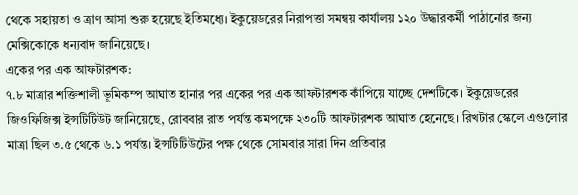থেকে সহায়তা ও ত্রাণ আসা শুরু হয়েছে ইতিমধ্যে। ইকুয়েডরের নিরাপত্তা সমন্বয় কার্যালয় ১২০ উদ্ধারকর্মী পাঠানোর জন্য মেক্সিকোকে ধন্যবাদ জানিয়েছে।
একের পর এক আফটারশক:
৭.৮ মাত্রার শক্তিশালী ভূমিকম্প আঘাত হানার পর একের পর এক আফটারশক কাঁপিয়ে যাচ্ছে দেশটিকে। ইকুয়েডরের জিওফিজিক্স ইন্সটিটিউট জানিয়েছে, রোববার রাত পর্যন্ত কমপক্ষে ২৩০টি আফটারশক আঘাত হেনেছে। রিখটার স্কেলে এগুলোর মাত্রা ছিল ৩.৫ থেকে ৬.১ পর্যন্ত। ইন্সটিটিউটের পক্ষ থেকে সোমবার সারা দিন প্রতিবার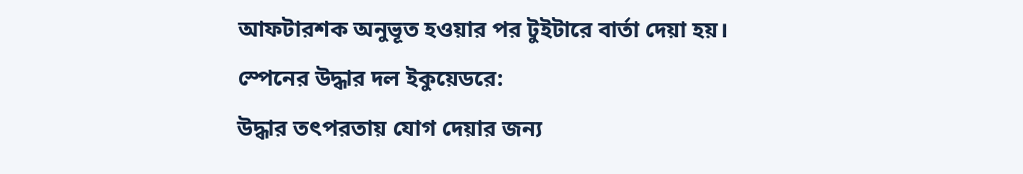আফটারশক অনুভূত হওয়ার পর টুইটারে বার্তা দেয়া হয়।
স্পেনের উদ্ধার দল ইকুয়েডরে:
উদ্ধার তৎপরতায় যোগ দেয়ার জন্য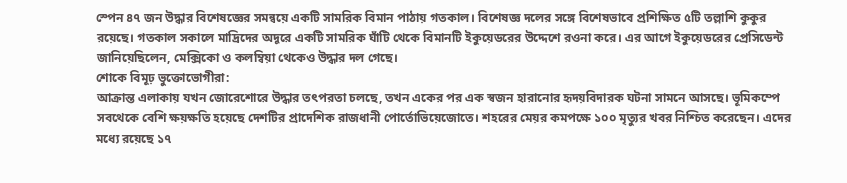স্পেন ৪৭ জন উদ্ধার বিশেষজ্ঞের সমন্বয়ে একটি সামরিক বিমান পাঠায় গতকাল। বিশেষজ্ঞ দলের সঙ্গে বিশেষভাবে প্রশিক্ষিত ৫টি তল্লাশি কুকুর রয়েছে। গতকাল সকালে মাদ্রিদের অদূরে একটি সামরিক ঘাঁটি থেকে বিমানটি ইকুয়েডরের উদ্দেশে রওনা করে। এর আগে ইকুয়েডরের প্রেসিডেন্ট জানিয়েছিলেন, মেক্সিকো ও কলম্বিয়া থেকেও উদ্ধার দল গেছে।
শোকে বিমূঢ় ভুক্তোভোগীরা:
আক্রান্ত এলাকায় যখন জোরেশোরে উদ্ধার তৎপরতা চলছে, তখন একের পর এক স্বজন হারানোর হৃদয়বিদারক ঘটনা সামনে আসছে। ভূমিকম্পে সবথেকে বেশি ক্ষয়ক্ষতি হয়েছে দেশটির প্রাদেশিক রাজধানী পোর্তোভিয়েজোতে। শহরের মেয়র কমপক্ষে ১০০ মৃত্যুর খবর নিশ্চিত করেছেন। এদের মধ্যে রয়েছে ১৭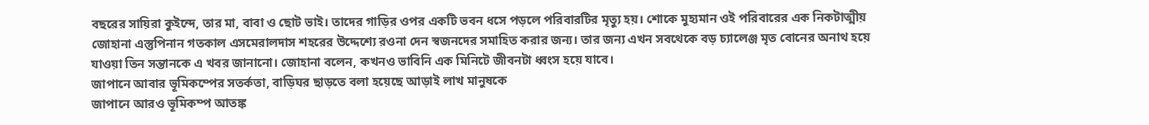বছরের সায়িরা কুইন্দে, তার মা, বাবা ও ছোট ভাই। তাদের গাড়ির ওপর একটি ভবন ধসে পড়লে পরিবারটির মৃত্যু হয়। শোকে মুহ্যমান ওই পরিবারের এক নিকটাত্মীয় জোহানা এস্তুপিনান গতকাল এসমেরালদাস শহরের উদ্দেশ্যে রওনা দেন স্বজনদের সমাহিত করার জন্য। তার জন্য এখন সবথেকে বড় চ্যালেঞ্জ মৃত বোনের অনাথ হয়ে যাওয়া তিন সন্তানকে এ খবর জানানো। জোহানা বলেন, কখনও ভাবিনি এক মিনিটে জীবনটা ধ্বংস হয়ে যাবে।
জাপানে আবার ভূমিকম্পের সতর্কতা, বাড়িঘর ছাড়তে বলা হয়েছে আড়াই লাখ মানুষকে
জাপানে আরও ভূমিকম্প আতঙ্ক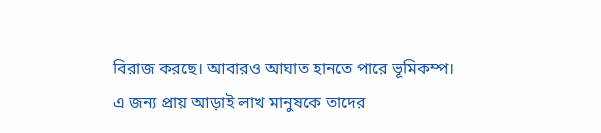বিরাজ করছে। আবারও আঘাত হানতে পারে ভূমিকম্প। এ জন্য প্রায় আড়াই লাখ মানুষকে তাদের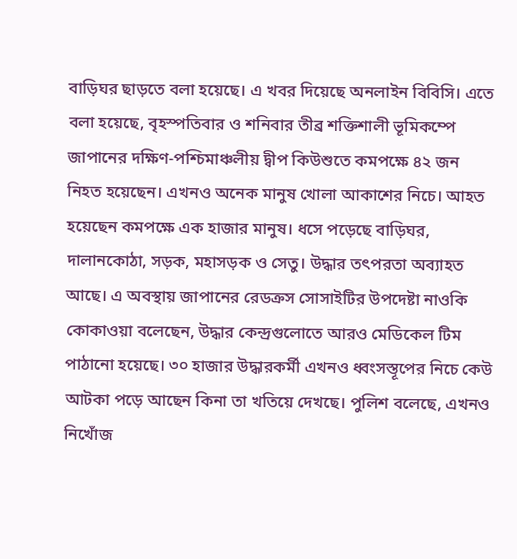বাড়িঘর ছাড়তে বলা হয়েছে। এ খবর দিয়েছে অনলাইন বিবিসি। এতে বলা হয়েছে, বৃহস্পতিবার ও শনিবার তীব্র শক্তিশালী ভূমিকম্পে জাপানের দক্ষিণ-পশ্চিমাঞ্চলীয় দ্বীপ কিউশুতে কমপক্ষে ৪২ জন নিহত হয়েছেন। এখনও অনেক মানুষ খোলা আকাশের নিচে। আহত হয়েছেন কমপক্ষে এক হাজার মানুষ। ধসে পড়েছে বাড়িঘর, দালানকোঠা, সড়ক, মহাসড়ক ও সেতু। উদ্ধার তৎপরতা অব্যাহত আছে। এ অবস্থায় জাপানের রেডক্রস সোসাইটির উপদেষ্টা নাওকি কোকাওয়া বলেছেন, উদ্ধার কেন্দ্রগুলোতে আরও মেডিকেল টিম পাঠানো হয়েছে। ৩০ হাজার উদ্ধারকর্মী এখনও ধ্বংসস্তূপের নিচে কেউ আটকা পড়ে আছেন কিনা তা খতিয়ে দেখছে। পুলিশ বলেছে, এখনও নিখোঁজ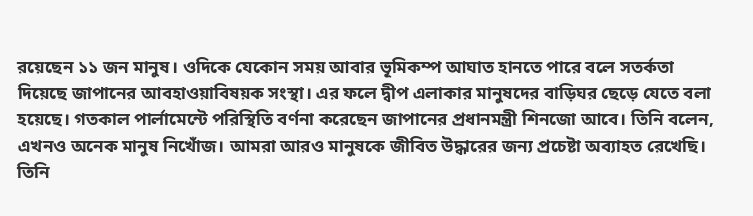রয়েছেন ১১ জন মানুষ। ওদিকে যেকোন সময় আবার ভূমিকম্প আঘাত হানতে পারে বলে সতর্কতা দিয়েছে জাপানের আবহাওয়াবিষয়ক সংস্থা। এর ফলে দ্বীপ এলাকার মানুষদের বাড়িঘর ছেড়ে যেতে বলা হয়েছে। গতকাল পার্লামেন্টে পরিস্থিতি বর্ণনা করেছেন জাপানের প্রধানমন্ত্রী শিনজো আবে। তিনি বলেন, এখনও অনেক মানুষ নিখোঁজ। আমরা আরও মানুষকে জীবিত উদ্ধারের জন্য প্রচেষ্টা অব্যাহত রেখেছি। তিনি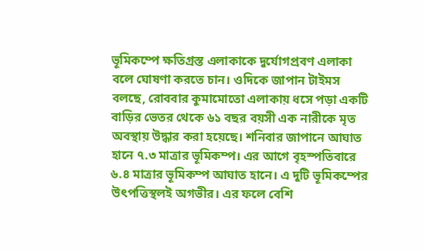ভূমিকম্পে ক্ষতিগ্রস্ত এলাকাকে দুর্যোগপ্রবণ এলাকা বলে ঘোষণা করতে চান। ওদিকে জাপান টাইমস বলছে, রোববার কুমামোতো এলাকায় ধসে পড়া একটি বাড়ির ভেতর থেকে ৬১ বছর বয়সী এক নারীকে মৃত অবস্থায় উদ্ধার করা হয়েছে। শনিবার জাপানে আঘাত হানে ৭.৩ মাত্রার ভূমিকম্প। এর আগে বৃহস্পতিবারে ৬.৪ মাত্রার ভূমিকম্প আঘাত হানে। এ দুটি ভূমিকম্পের উৎপত্তিস্থলই অগভীর। এর ফলে বেশি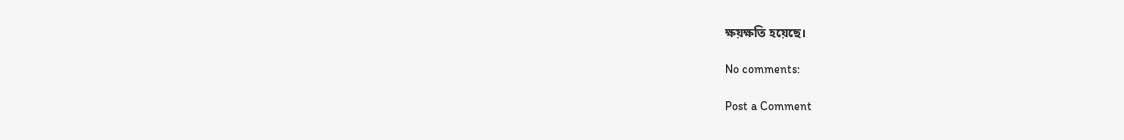ক্ষয়ক্ষতি হয়েছে।

No comments:

Post a Comment